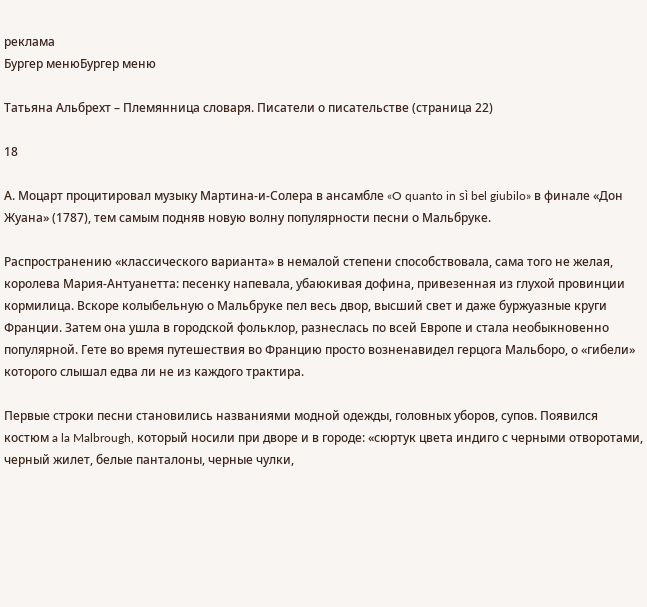реклама
Бургер менюБургер меню

Татьяна Альбрехт – Племянница словаря. Писатели о писательстве (страница 22)

18

А. Моцарт процитировал музыку Мартина-и-Солера в ансамбле «O quanto in sì bel giubilo» в финале «Дон Жуана» (1787), тем самым подняв новую волну популярности песни о Мальбруке.

Распространению «классического варианта» в немалой степени способствовала, сама того не желая, королева Мария-Антуанетта: песенку напевала, убаюкивая дофина, привезенная из глухой провинции кормилица. Вскоре колыбельную о Мальбруке пел весь двор, высший свет и даже буржуазные круги Франции. Затем она ушла в городской фольклор, разнеслась по всей Европе и стала необыкновенно популярной. Гете во время путешествия во Францию просто возненавидел герцога Мальборо, о «гибели» которого слышал едва ли не из каждого трактира.

Первые строки песни становились названиями модной одежды, головных уборов, супов. Появился костюм a la Malbrough, который носили при дворе и в городе: «сюртук цвета индиго с черными отворотами, черный жилет, белые панталоны, черные чулки,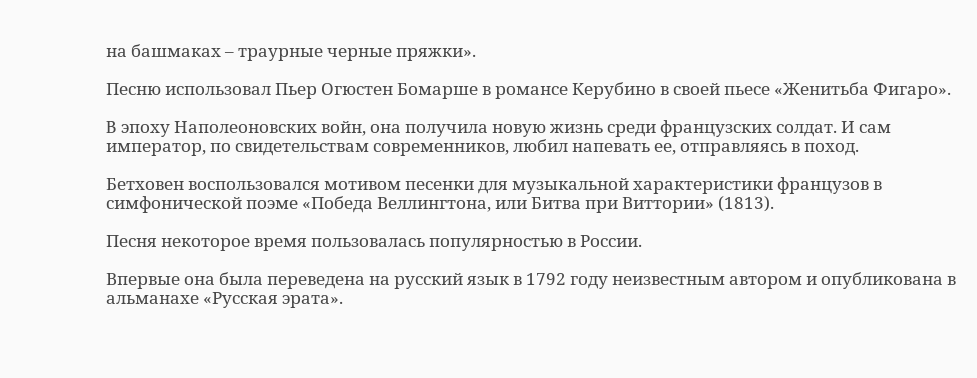на башмаках – траурные черные пряжки».

Песню использовал Пьер Огюстен Бомарше в романсе Керубино в своей пьесе «Женитьба Фигаро».

B эпоху Наполеоновских войн, она получила новую жизнь среди французских солдат. И сам император, по свидетельствам современников, любил напевать ее, отправляясь в поход.

Бетховен воспользовался мотивом песенки для музыкальной характеристики французов в симфонической поэме «Победа Веллингтона, или Битва при Виттории» (1813).

Песня некоторое время пользовалась популярностью в России.

Впервые она была переведена на русский язык в 1792 году неизвестным автором и опубликована в альманахе «Русская эрата».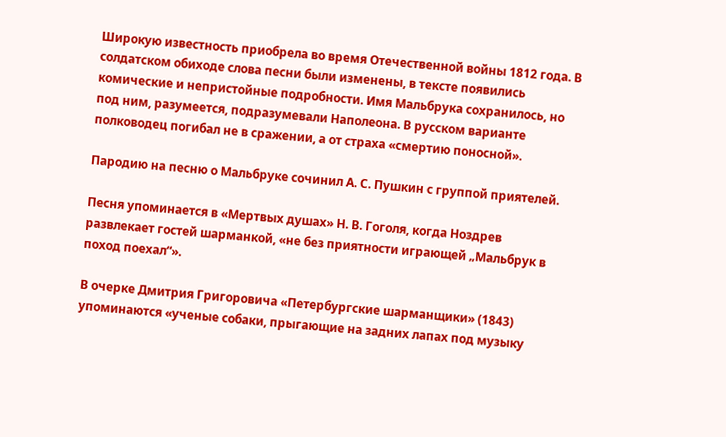Широкую известность приобрела во время Отечественной войны 1812 года. В солдатском обиходе слова песни были изменены, в тексте появились комические и непристойные подробности. Имя Мальбрука сохранилось, но под ним, разумеется, подразумевали Наполеона. В русском варианте полководец погибал не в сражении, а от страха «смертию поносной».

Пародию на песню о Мальбруке сочинил А. С. Пушкин с группой приятелей.

Песня упоминается в «Мертвых душах» Н. В. Гоголя, когда Ноздрев развлекает гостей шарманкой, «не без приятности играющей „Мальбрук в поход поехал“».

В очерке Дмитрия Григоровича «Петербургские шарманщики» (1843) упоминаются «ученые собаки, прыгающие на задних лапах под музыку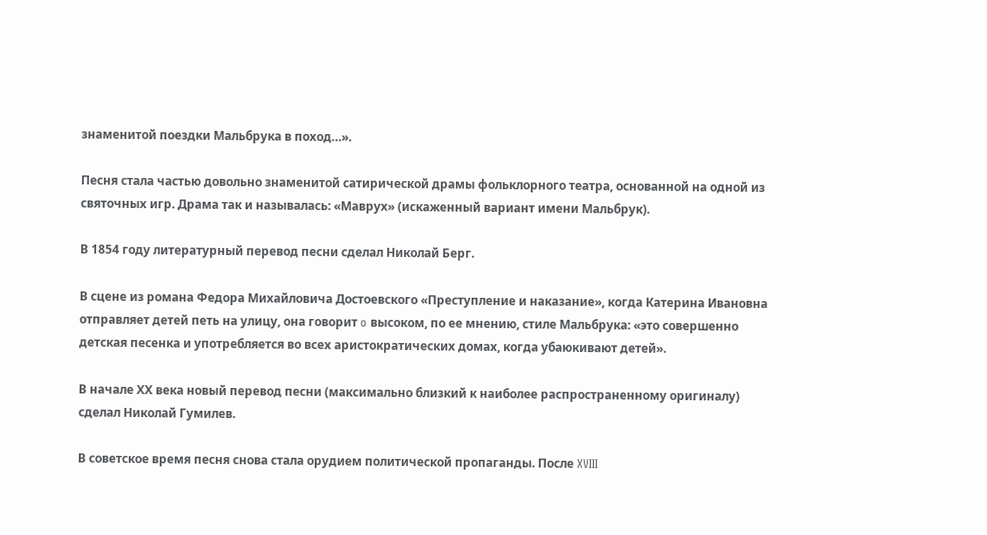знаменитой поездки Мальбрука в поход…».

Песня стала частью довольно знаменитой сатирической драмы фольклорного театра, основанной на одной из святочных игр. Драма так и называлась: «Маврух» (искаженный вариант имени Мальбрук).

В 1854 году литературный перевод песни сделал Николай Берг.

В сцене из романа Федора Михайловича Достоевского «Преступление и наказание», когда Катерина Ивановна отправляет детей петь на улицу, она говорит o высоком, по ее мнению, стиле Мальбрука: «это совершенно детская песенка и употребляется во всех аристократических домах, когда убаюкивают детей».

В начале ХХ века новый перевод песни (максимально близкий к наиболее распространенному оригиналу) сделал Николай Гумилев.

В советское время песня снова стала орудием политической пропаганды. После XVIII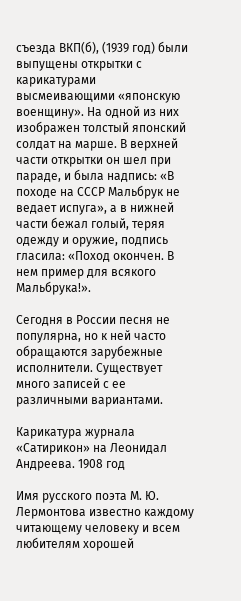съезда ВКП(б), (1939 год) были выпущены открытки с карикатурами высмеивающими «японскую военщину». На одной из них изображен толстый японский солдат на марше. В верхней части открытки он шел при параде, и была надпись: «В походе на СССР Мальбрук не ведает испуга», а в нижней части бежал голый, теряя одежду и оружие, подпись гласила: «Поход окончен. В нем пример для всякого Мальбрука!».

Сегодня в России песня не популярна, но к ней часто обращаются зарубежные исполнители. Существует много записей с ее различными вариантами.

Карикатура журнала «Сатирикон» на Леонидал Андреева. 1908 год

Имя русского поэта М. Ю. Лермонтова известно каждому читающему человеку и всем любителям хорошей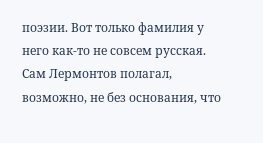поэзии. Вот только фамилия у него как-то не совсем русская. Сам Лермонтов полагал, возможно, не без основания, что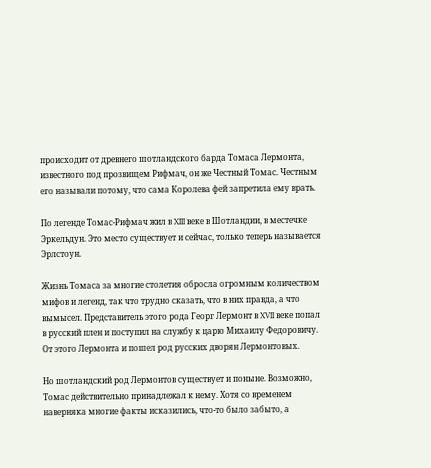происходит от древнего шотландского барда Томаса Лермонта, известного под прозвищем Рифмач, он же Честный Томас. Честным его называли потому, что сама Королева фей запретила ему врать.

По легенде Томас-Рифмач жил в XIII веке в Шотландии, в местечке Эркельдун. Это место существует и сейчас, только теперь называется Эрлстоун.

Жизнь Томаса за многие столетия обросла огромным количеством мифов и легенд, так что трудно сказать, что в них правда, а что вымысел. Представитель этого рода Георг Лермонт в XVII веке попал в русский плен и поступил на службу к царю Михаилу Федоровичу. От этого Лермонта и пошел род русских дворян Лермонтовых.

Но шотландский род Лермонтов существует и поныне. Возможно, Томас действительно принадлежал к нему. Хотя со временем наверняка многие факты исказились, что-то было забыто, а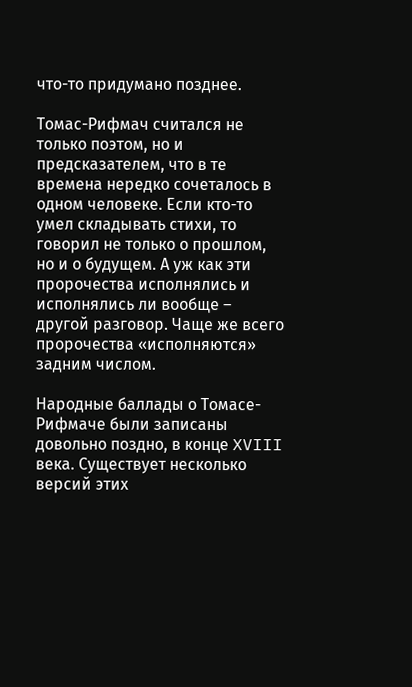что-то придумано позднее.

Томас-Рифмач считался не только поэтом, но и предсказателем, что в те времена нередко сочеталось в одном человеке. Если кто-то умел складывать стихи, то говорил не только о прошлом, но и о будущем. А уж как эти пророчества исполнялись и исполнялись ли вообще – другой разговор. Чаще же всего пророчества «исполняются» задним числом.

Народные баллады о Томасе-Рифмаче были записаны довольно поздно, в конце XVIII века. Существует несколько версий этих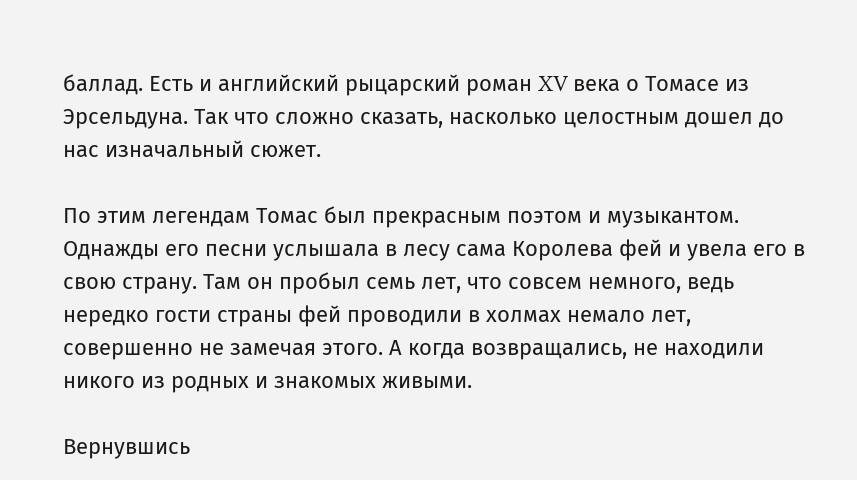баллад. Есть и английский рыцарский роман XV века о Томасе из Эрсельдуна. Так что сложно сказать, насколько целостным дошел до нас изначальный сюжет.

По этим легендам Томас был прекрасным поэтом и музыкантом. Однажды его песни услышала в лесу сама Королева фей и увела его в свою страну. Там он пробыл семь лет, что совсем немного, ведь нередко гости страны фей проводили в холмах немало лет, совершенно не замечая этого. А когда возвращались, не находили никого из родных и знакомых живыми.

Вернувшись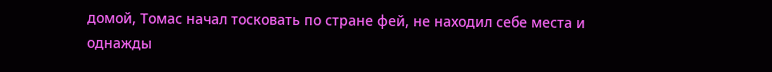домой, Томас начал тосковать по стране фей, не находил себе места и однажды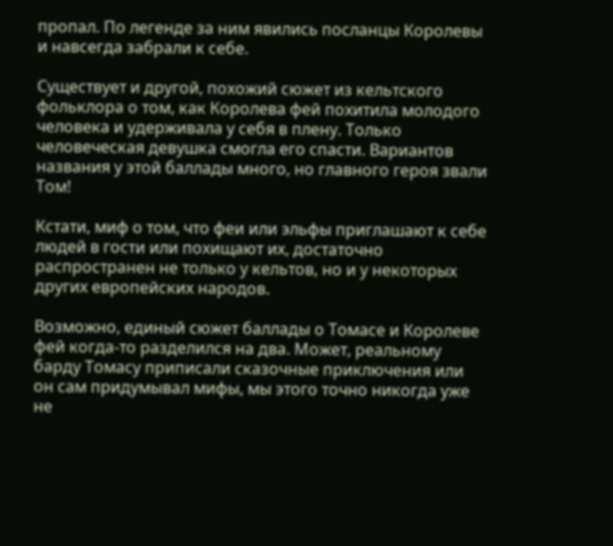пропал. По легенде за ним явились посланцы Королевы и навсегда забрали к себе.

Существует и другой, похожий сюжет из кельтского фольклора о том, как Королева фей похитила молодого человека и удерживала у себя в плену. Только человеческая девушка смогла его спасти. Вариантов названия у этой баллады много, но главного героя звали Том!

Кстати, миф о том, что феи или эльфы приглашают к себе людей в гости или похищают их, достаточно распространен не только у кельтов, но и у некоторых других европейских народов.

Возможно, единый сюжет баллады о Томасе и Королеве фей когда-то разделился на два. Может, реальному барду Томасу приписали сказочные приключения или он сам придумывал мифы, мы этого точно никогда уже не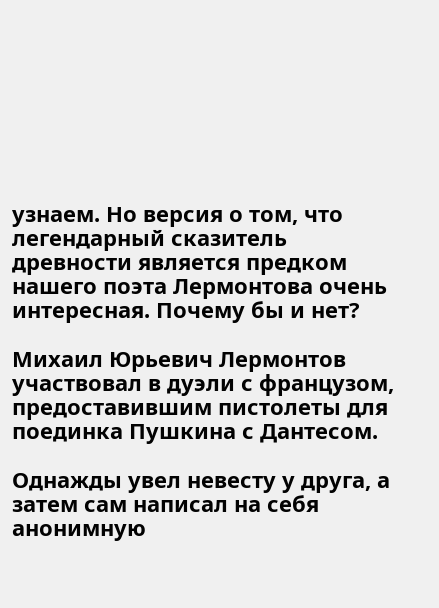узнаем. Но версия о том, что легендарный сказитель древности является предком нашего поэта Лермонтова очень интересная. Почему бы и нет?

Михаил Юрьевич Лермонтов участвовал в дуэли с французом, предоставившим пистолеты для поединка Пушкина с Дантесом.

Однажды увел невесту у друга, а затем сам написал на себя анонимную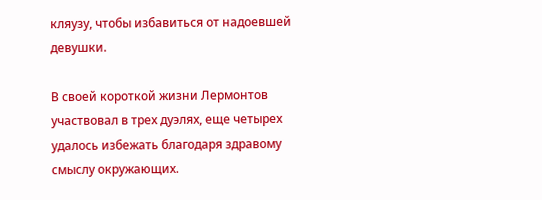кляузу, чтобы избавиться от надоевшей девушки.

В своей короткой жизни Лермонтов участвовал в трех дуэлях, еще четырех удалось избежать благодаря здравому смыслу окружающих.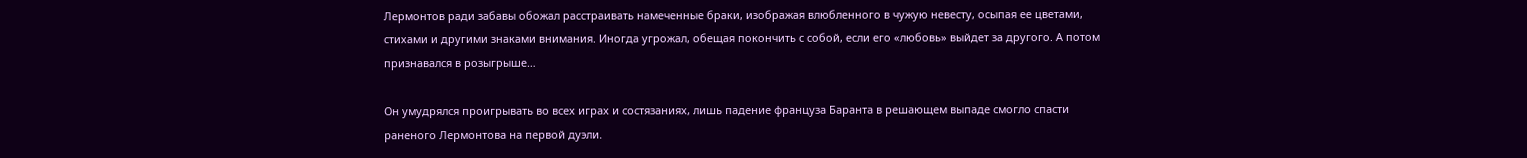Лермонтов ради забавы обожал расстраивать намеченные браки, изображая влюбленного в чужую невесту, осыпая ее цветами, стихами и другими знаками внимания. Иногда угрожал, обещая покончить с собой, если его «любовь» выйдет за другого. А потом признавался в розыгрыше…

Он умудрялся проигрывать во всех играх и состязаниях, лишь падение француза Баранта в решающем выпаде смогло спасти раненого Лермонтова на первой дуэли.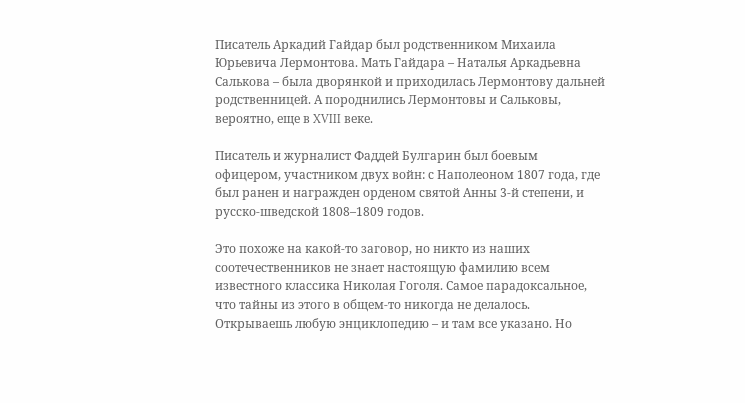Писатель Аркадий Гайдар был родственником Михаила Юрьевича Лермонтова. Мать Гайдара – Наталья Аркадьевна Салькова – была дворянкой и приходилась Лермонтову дальней родственницей. А породнились Лермонтовы и Сальковы, вероятно, еще в XVIII веке.

Писатель и журналист Фаддей Булгарин был боевым офицером, участником двух войн: с Наполеоном 1807 года, где был ранен и награжден орденом святой Анны 3-й степени, и русско-шведской 1808–1809 годов.

Это похоже на какой-то заговор, но никто из наших соотечественников не знает настоящую фамилию всем известного классика Николая Гоголя. Самое парадоксальное, что тайны из этого в общем-то никогда не делалось. Открываешь любую энциклопедию – и там все указано. Но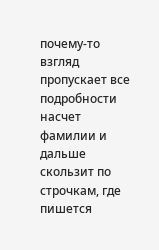почему-то взгляд пропускает все подробности насчет фамилии и дальше скользит по строчкам, где пишется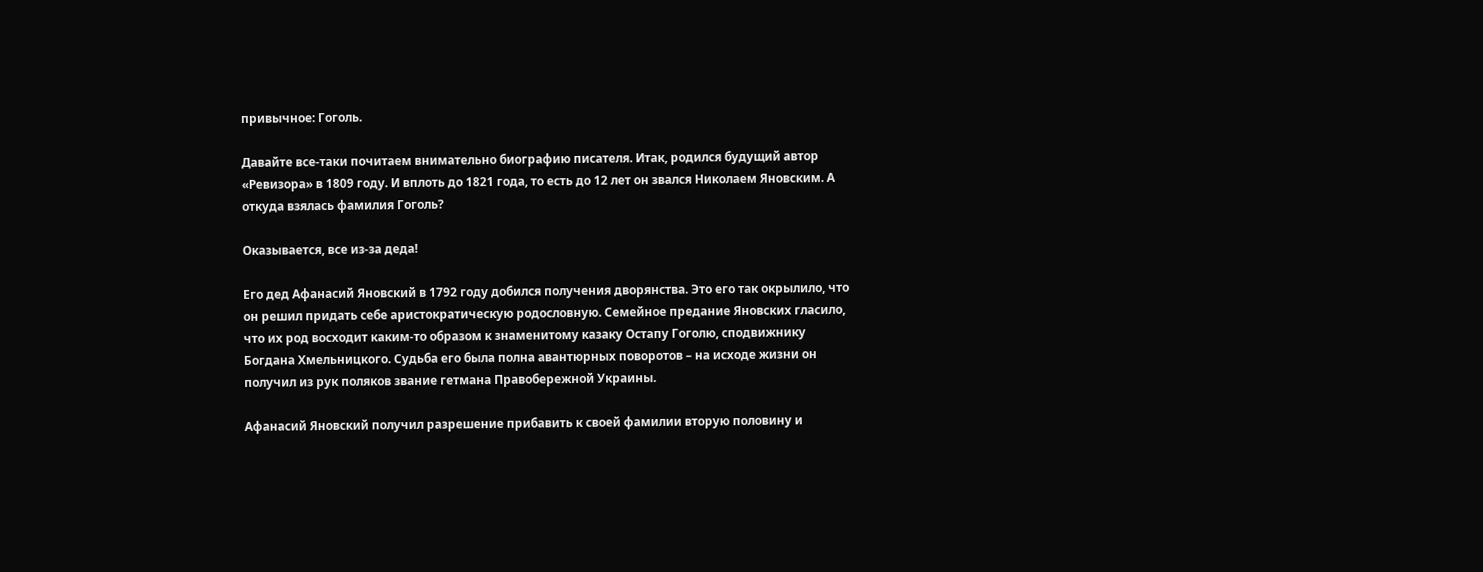привычное: Гоголь.

Давайте все-таки почитаем внимательно биографию писателя. Итак, родился будущий автор «Ревизора» в 1809 году. И вплоть до 1821 года, то есть до 12 лет он звался Николаем Яновским. А откуда взялась фамилия Гоголь?

Оказывается, все из-за деда!

Его дед Афанасий Яновский в 1792 году добился получения дворянства. Это его так окрылило, что он решил придать себе аристократическую родословную. Семейное предание Яновских гласило, что их род восходит каким-то образом к знаменитому казаку Остапу Гоголю, сподвижнику Богдана Хмельницкого. Судьба его была полна авантюрных поворотов – на исходе жизни он получил из рук поляков звание гетмана Правобережной Украины.

Афанасий Яновский получил разрешение прибавить к своей фамилии вторую половину и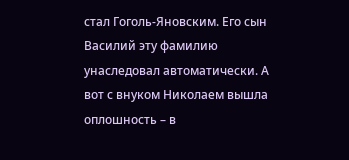стал Гоголь-Яновским. Его сын Василий эту фамилию унаследовал автоматически. А вот с внуком Николаем вышла оплошность – в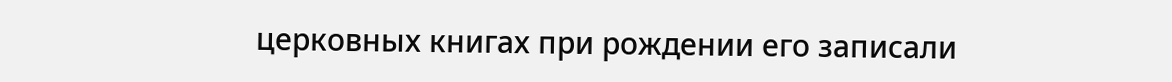церковных книгах при рождении его записали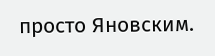просто Яновским.